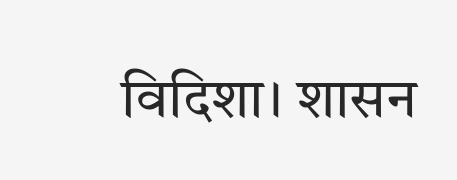विदिशा। शासन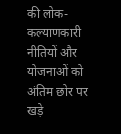की लोक-कल्याणकारी नीतियों और योजनाओं को अंतिम छोर पर खड़े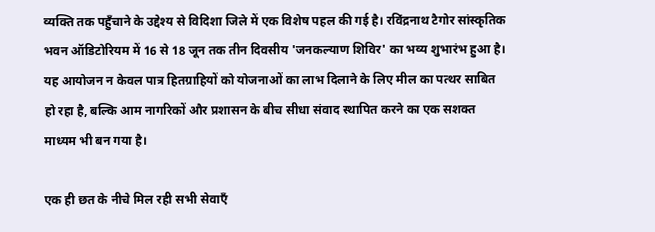व्यक्ति तक पहुँचाने के उद्देश्य से विदिशा जिले में एक विशेष पहल की गई है। रविंद्रनाथ टैगोर सांस्कृतिक भवन ऑडिटोरियम में 16 से 18 जून तक तीन दिवसीय 'जनकल्याण शिविर' का भव्य शुभारंभ हुआ है। यह आयोजन न केवल पात्र हितग्राहियों को योजनाओं का लाभ दिलाने के लिए मील का पत्थर साबित हो रहा है, बल्कि आम नागरिकों और प्रशासन के बीच सीधा संवाद स्थापित करने का एक सशक्त माध्यम भी बन गया है।

एक ही छत के नीचे मिल रही सभी सेवाएँ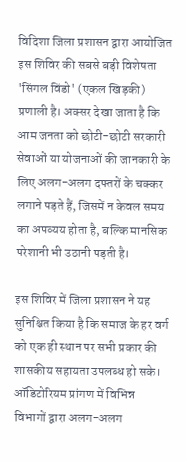विदिशा जिला प्रशासन द्वारा आयोजित इस शिविर की सबसे बड़ी विशेषता 'सिंगल विंडो' (एकल खिड़की) प्रणाली है। अक्सर देखा जाता है कि आम जनता को छोटी-छोटी सरकारी सेवाओं या योजनाओं की जानकारी के लिए अलग-अलग दफ्तरों के चक्कर लगाने पड़ते हैं, जिसमें न केवल समय का अपव्यय होता है, बल्कि मानसिक परेशानी भी उठानी पड़ती है।

इस शिविर में जिला प्रशासन ने यह सुनिश्चित किया है कि समाज के हर वर्ग को एक ही स्थान पर सभी प्रकार की शासकीय सहायता उपलब्ध हो सके। ऑडिटोरियम प्रांगण में विभिन्न विभागों द्वारा अलग-अलग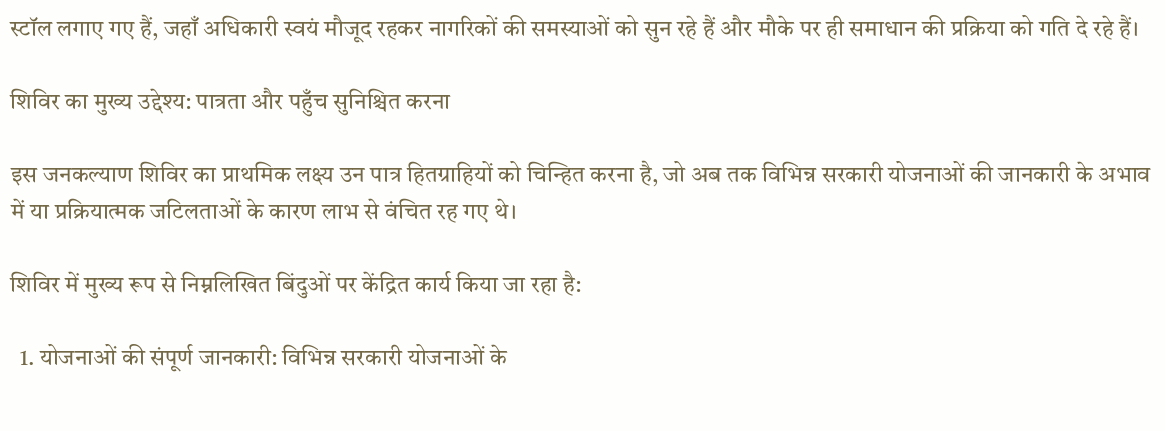स्टॉल लगाए गए हैं, जहाँ अधिकारी स्वयं मौजूद रहकर नागरिकों की समस्याओं को सुन रहे हैं और मौके पर ही समाधान की प्रक्रिया को गति दे रहे हैं।

शिविर का मुख्य उद्देश्य: पात्रता और पहुँच सुनिश्चित करना

इस जनकल्याण शिविर का प्राथमिक लक्ष्य उन पात्र हितग्राहियों को चिन्हित करना है, जो अब तक विभिन्न सरकारी योजनाओं की जानकारी के अभाव में या प्रक्रियात्मक जटिलताओं के कारण लाभ से वंचित रह गए थे।

शिविर में मुख्य रूप से निम्नलिखित बिंदुओं पर केंद्रित कार्य किया जा रहा है:

  1. योजनाओं की संपूर्ण जानकारी: विभिन्न सरकारी योजनाओं के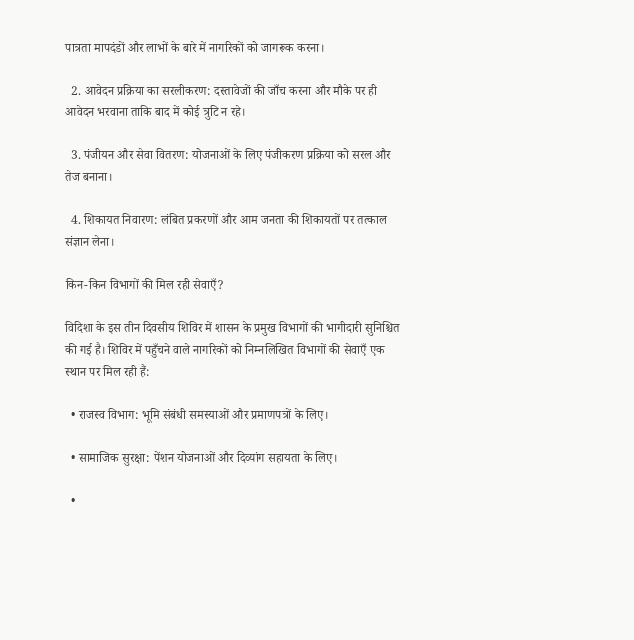पात्रता मापदंडों और लाभों के बारे में नागरिकों को जागरूक करना।

  2. आवेदन प्रक्रिया का सरलीकरण: दस्तावेजों की जाँच करना और मौके पर ही आवेदन भरवाना ताकि बाद में कोई त्रुटि न रहे।

  3. पंजीयन और सेवा वितरण: योजनाओं के लिए पंजीकरण प्रक्रिया को सरल और तेज बनाना।

  4. शिकायत निवारण: लंबित प्रकरणों और आम जनता की शिकायतों पर तत्काल संज्ञान लेना।

किन-किन विभागों की मिल रही सेवाएँ?

विदिशा के इस तीन दिवसीय शिविर में शासन के प्रमुख विभागों की भागीदारी सुनिश्चित की गई है। शिविर में पहुँचने वाले नागरिकों को निम्नलिखित विभागों की सेवाएँ एक स्थान पर मिल रही हैं:

  • राजस्व विभाग: भूमि संबंधी समस्याओं और प्रमाणपत्रों के लिए।

  • सामाजिक सुरक्षा: पेंशन योजनाओं और दिव्यांग सहायता के लिए।

  •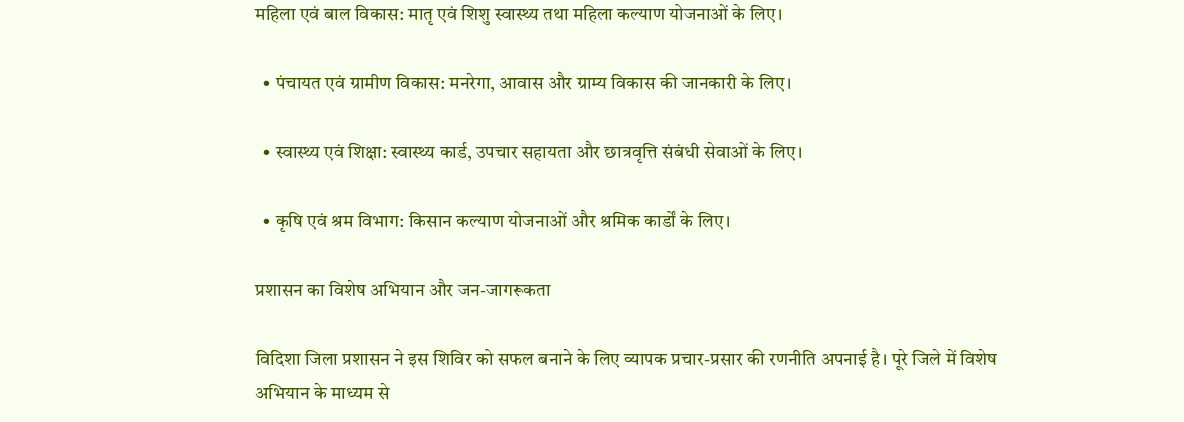महिला एवं बाल विकास: मातृ एवं शिशु स्वास्थ्य तथा महिला कल्याण योजनाओं के लिए।

  • पंचायत एवं ग्रामीण विकास: मनरेगा, आवास और ग्राम्य विकास की जानकारी के लिए।

  • स्वास्थ्य एवं शिक्षा: स्वास्थ्य कार्ड, उपचार सहायता और छात्रवृत्ति संबंधी सेवाओं के लिए।

  • कृषि एवं श्रम विभाग: किसान कल्याण योजनाओं और श्रमिक कार्डों के लिए।

प्रशासन का विशेष अभियान और जन-जागरूकता

विदिशा जिला प्रशासन ने इस शिविर को सफल बनाने के लिए व्यापक प्रचार-प्रसार की रणनीति अपनाई है। पूरे जिले में विशेष अभियान के माध्यम से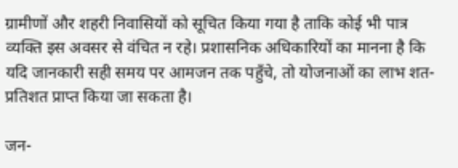ग्रामीणों और शहरी निवासियों को सूचित किया गया है ताकि कोई भी पात्र व्यक्ति इस अवसर से वंचित न रहे। प्रशासनिक अधिकारियों का मानना है कि यदि जानकारी सही समय पर आमजन तक पहुँचे, तो योजनाओं का लाभ शत-प्रतिशत प्राप्त किया जा सकता है।

जन-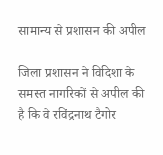सामान्य से प्रशासन की अपील

जिला प्रशासन ने विदिशा के समस्त नागरिकों से अपील की है कि वे रविंद्रनाथ टैगोर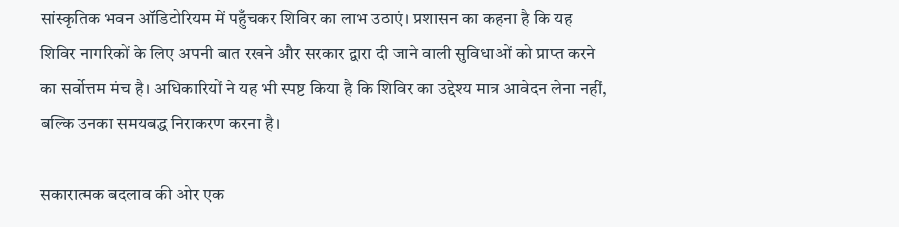सांस्कृतिक भवन ऑडिटोरियम में पहुँचकर शिविर का लाभ उठाएं। प्रशासन का कहना है कि यह शिविर नागरिकों के लिए अपनी बात रखने और सरकार द्वारा दी जाने वाली सुविधाओं को प्राप्त करने का सर्वोत्तम मंच है। अधिकारियों ने यह भी स्पष्ट किया है कि शिविर का उद्देश्य मात्र आवेदन लेना नहीं, बल्कि उनका समयबद्ध निराकरण करना है।

सकारात्मक बदलाव की ओर एक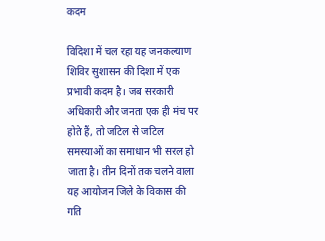कदम

विदिशा में चल रहा यह जनकल्याण शिविर सुशासन की दिशा में एक प्रभावी कदम है। जब सरकारी अधिकारी और जनता एक ही मंच पर होते हैं, तो जटिल से जटिल समस्याओं का समाधान भी सरल हो जाता है। तीन दिनों तक चलने वाला यह आयोजन जिले के विकास की गति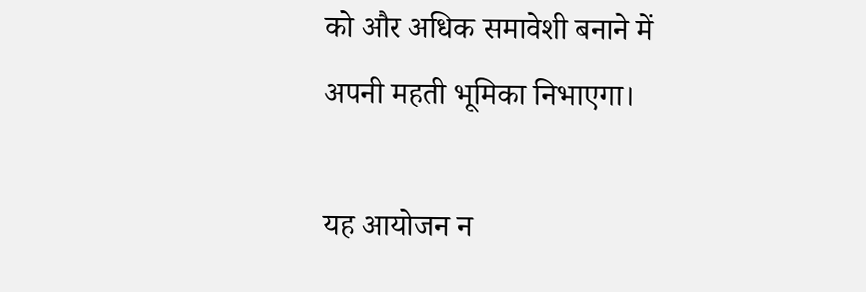को और अधिक समावेशी बनाने में अपनी महती भूमिका निभाएगा।

यह आयोजन न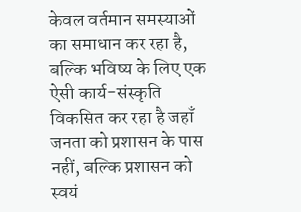केवल वर्तमान समस्याओं का समाधान कर रहा है, बल्कि भविष्य के लिए एक ऐसी कार्य-संस्कृति विकसित कर रहा है जहाँ जनता को प्रशासन के पास नहीं, बल्कि प्रशासन को स्वयं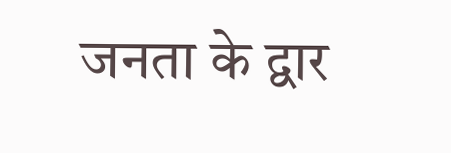जनता के द्वार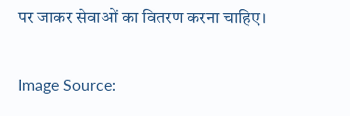पर जाकर सेवाओं का वितरण करना चाहिए।

Image Source: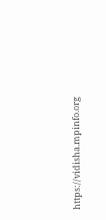https://vidisha.mpinfo.org